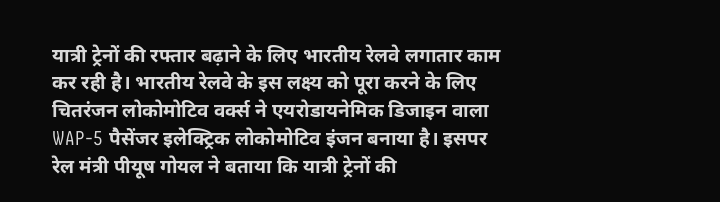यात्री ट्रेनों की रफ्तार बढ़ाने के लिए भारतीय रेलवे लगातार काम कर रही है। भारतीय रेलवे के इस लक्ष्य को पूरा करने के लिए चितरंजन लोकोमोटिव वर्क्स ने एयरोडायनेमिक डिजाइन वाला WAP-5 पैसेंजर इलेक्ट्रिक लोकोमोटिव इंजन बनाया है। इसपर रेल मंत्री पीयूष गोयल ने बताया कि यात्री ट्रेनों की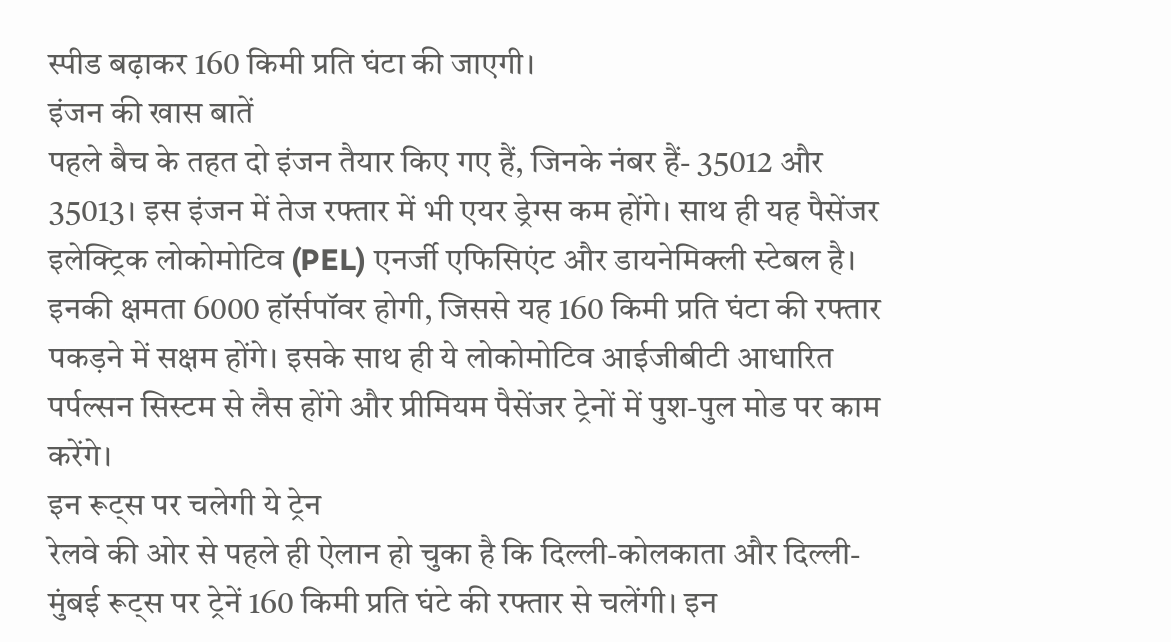स्पीड बढ़ाकर 160 किमी प्रति घंटा की जाएगी।
इंजन की खास बातें
पहले बैच के तहत दो इंजन तैयार किए गए हैं, जिनके नंबर हैं- 35012 और 35013। इस इंजन में तेज रफ्तार में भी एयर ड्रेग्स कम होंगे। साथ ही यह पैसेंजर इलेक्ट्रिक लोकोमोटिव (PEL) एनर्जी एफिसिएंट और डायनेमिक्ली स्टेबल है। इनकी क्षमता 6000 हॉर्सपॉवर होगी, जिससे यह 160 किमी प्रति घंटा की रफ्तार पकड़ने में सक्षम होंगे। इसके साथ ही ये लोकोमोटिव आईजीबीटी आधारित पर्पल्सन सिस्टम से लैस होंगे और प्रीमियम पैसेंजर ट्रेनों में पुश-पुल मोड पर काम करेंगे।
इन रूट्स पर चलेगी ये ट्रेन
रेलवे की ओर से पहले ही ऐलान हो चुका है कि दिल्ली-कोलकाता और दिल्ली-मुंबई रूट्स पर ट्रेनें 160 किमी प्रति घंटे की रफ्तार से चलेंगी। इन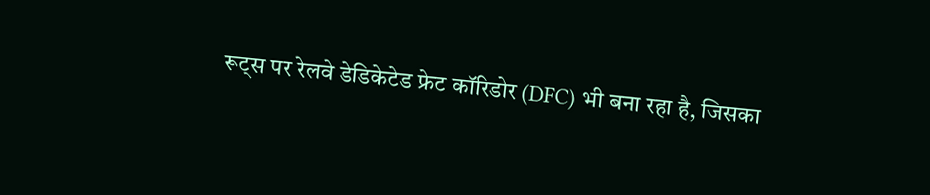रूट्स पर रेलवे डेडिकेटेड फ्रेट कॉरिडोर (DFC) भी बना रहा है, जिसका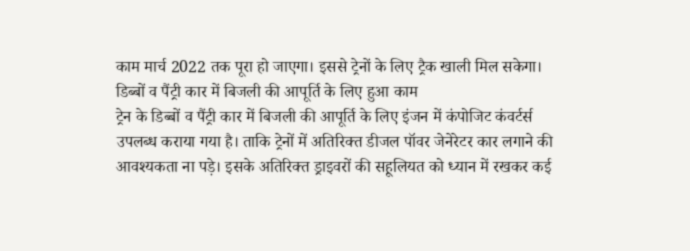काम मार्च 2022 तक पूरा हो जाएगा। इससे ट्रेनों के लिए ट्रैक खाली मिल सकेगा।
डिब्बों व पैंट्री कार में बिजली की आपूर्ति के लिए हुआ काम
ट्रेन के डिब्बों व पैंट्री कार में बिजली की आपूर्ति के लिए इंजन में कंपोजिट कंवर्टर्स उपलब्ध कराया गया है। ताकि ट्रेनों में अतिरिक्त डीजल पॉवर जेनेरेटर कार लगाने की आवश्यकता ना पड़े। इसके अतिरिक्त ड्राइवरों की सहूलियत को ध्यान में रखकर कई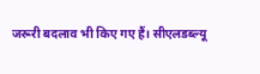जरूरी बदलाव भी किए गए हैं। सीएलडब्ल्यू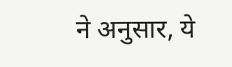ने अनुसार, ये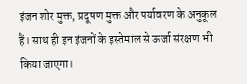इंजन शोर मुक्त, प्रदूषण मुक्त और पर्यावरण के अनुकूल हैं। साथ ही इन इंजनों के इस्तेमाल से ऊर्जा संरक्षण भी किया जाएगा।